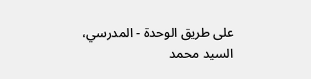على طريق الوحدة - المدرسي، السيد محمد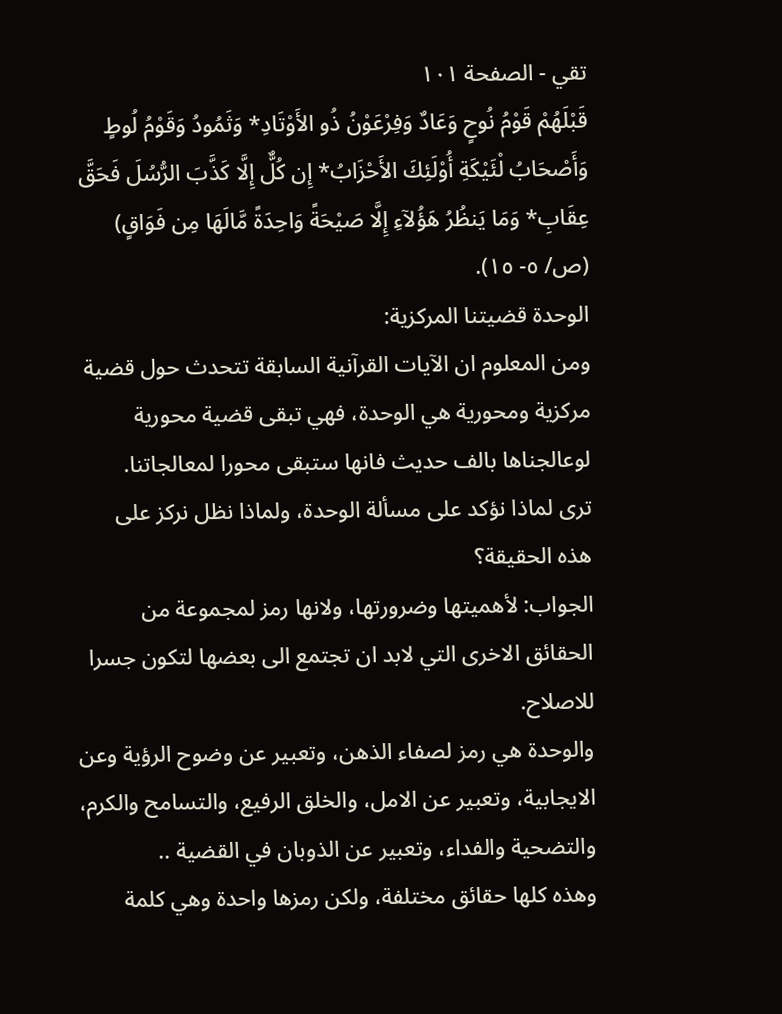تقي - الصفحة ١٠١
قَبْلَهُمْ قَوْمُ نُوحٍ وَعَادٌ وَفِرْعَوْنُ ذُو الأَوْتَادِ* وَثَمُودُ وَقَوْمُ لُوطٍ وَأَصْحَابُ لْئَيْكَةِ أُوْلَئِكَ الأَحْزَابُ* إِن كُلٌّ إِلَّا كَذَّبَ الرُّسُلَ فَحَقَّ عِقَابِ* وَمَا يَنظُرُ هَؤُلآءِ إِلَّا صَيْحَةً وَاحِدَةً مَّالَهَا مِن فَوَاقٍ) (ص/ ٥- ١٥).
الوحدة قضيتنا المركزية:
ومن المعلوم ان الآيات القرآنية السابقة تتحدث حول قضية مركزية ومحورية هي الوحدة، فهي تبقى قضية محورية لوعالجناها بالف حديث فانها ستبقى محورا لمعالجاتنا.
ترى لماذا نؤكد على مسألة الوحدة، ولماذا نظل نركز على هذه الحقيقة؟
الجواب: لأهميتها وضرورتها، ولانها رمز لمجموعة من الحقائق الاخرى التي لابد ان تجتمع الى بعضها لتكون جسرا للاصلاح.
والوحدة هي رمز لصفاء الذهن، وتعبير عن وضوح الرؤية وعن الايجابية، وتعبير عن الامل، والخلق الرفيع، والتسامح والكرم، والتضحية والفداء، وتعبير عن الذوبان في القضية ..
وهذه كلها حقائق مختلفة، ولكن رمزها واحدة وهي كلمة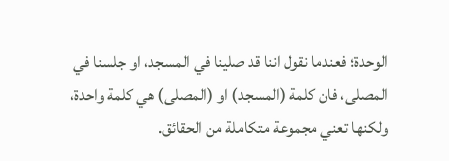الوحدة؛ فعندما نقول اننا قد صلينا في المسجد، او جلسنا في المصلى، فان كلمة (المسجد) او (المصلى) هي كلمة واحدة، ولكنها تعني مجموعة متكاملة من الحقائق.